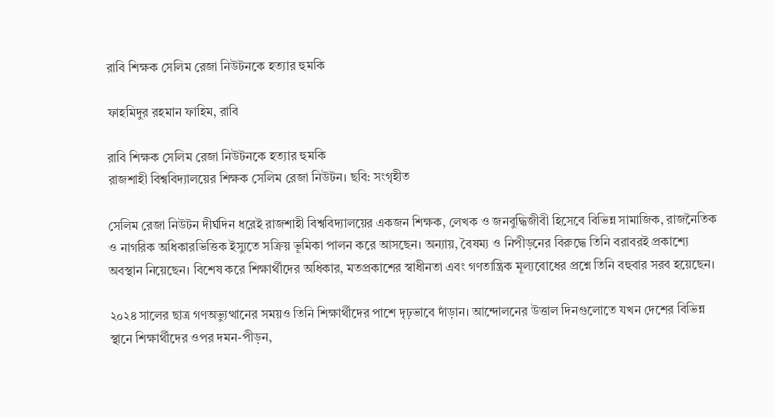রাবি শিক্ষক সেলিম রেজা নিউটনকে হত্যার হুমকি

ফাহমিদুর রহমান ফাহিম, রাবি

রাবি শিক্ষক সেলিম রেজা নিউটনকে হত্যার হুমকি
রাজশাহী বিশ্ববিদ্যালয়ের শিক্ষক সেলিম রেজা নিউটন। ছবি: সংগৃহীত

সেলিম রেজা নিউটন দীর্ঘদিন ধরেই রাজশাহী বিশ্ববিদ্যালয়ের একজন শিক্ষক, লেখক ও জনবুদ্ধিজীবী হিসেবে বিভিন্ন সামাজিক, রাজনৈতিক ও নাগরিক অধিকারভিত্তিক ইস্যুতে সক্রিয় ভূমিকা পালন করে আসছেন। অন্যায়, বৈষম্য ও নিপীড়নের বিরুদ্ধে তিনি বরাবরই প্রকাশ্যে অবস্থান নিয়েছেন। বিশেষ করে শিক্ষার্থীদের অধিকার, মতপ্রকাশের স্বাধীনতা এবং গণতান্ত্রিক মূল্যবোধের প্রশ্নে তিনি বহুবার সরব হয়েছেন।

২০২৪ সালের ছাত্র গণঅভ্যুত্থানের সময়ও তিনি শিক্ষার্থীদের পাশে দৃঢ়ভাবে দাঁড়ান। আন্দোলনের উত্তাল দিনগুলোতে যখন দেশের বিভিন্ন স্থানে শিক্ষার্থীদের ওপর দমন-পীড়ন,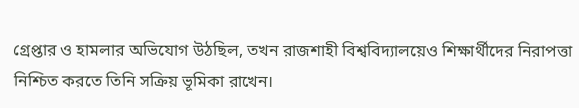গ্রেপ্তার ও হামলার অভিযোগ উঠছিল, তখন রাজশাহী বিশ্ববিদ্যালয়েও শিক্ষার্থীদের নিরাপত্তা নিশ্চিত করতে তিনি সক্রিয় ভূমিকা রাখেন।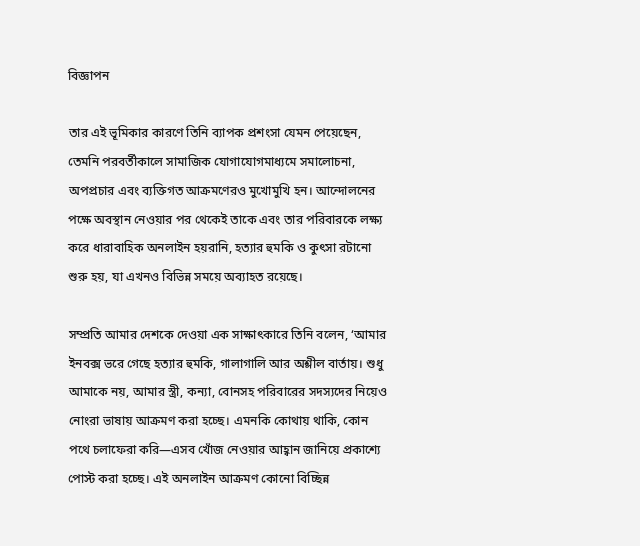বিজ্ঞাপন

তার এই ভূমিকার কারণে তিনি ব্যাপক প্রশংসা যেমন পেয়েছেন, তেমনি পরবর্তীকালে সামাজিক যোগাযোগমাধ্যমে সমালোচনা, অপপ্রচার এবং ব্যক্তিগত আক্রমণেরও মুখোমুখি হন। আন্দোলনের পক্ষে অবস্থান নেওয়ার পর থেকেই তাকে এবং তার পরিবারকে লক্ষ্য করে ধারাবাহিক অনলাইন হয়রানি, হত্যার হুমকি ও কুৎসা রটানো শুরু হয়, যা এখনও বিভিন্ন সময়ে অব্যাহত রয়েছে।

সম্প্রতি আমার দেশকে দেওয়া এক সাক্ষাৎকারে তিনি বলেন, ‘আমার ইনবক্স ভরে গেছে হত্যার হুমকি, গালাগালি আর অশ্লীল বার্তায়। শুধু আমাকে নয়, আমার স্ত্রী, কন্যা, বোনসহ পরিবারের সদস্যদের নিয়েও নোংরা ভাষায় আক্রমণ করা হচ্ছে। এমনকি কোথায় থাকি, কোন পথে চলাফেরা করি—এসব খোঁজ নেওয়ার আহ্বান জানিয়ে প্রকাশ্যে পোস্ট করা হচ্ছে। এই অনলাইন আক্রমণ কোনো বিচ্ছিন্ন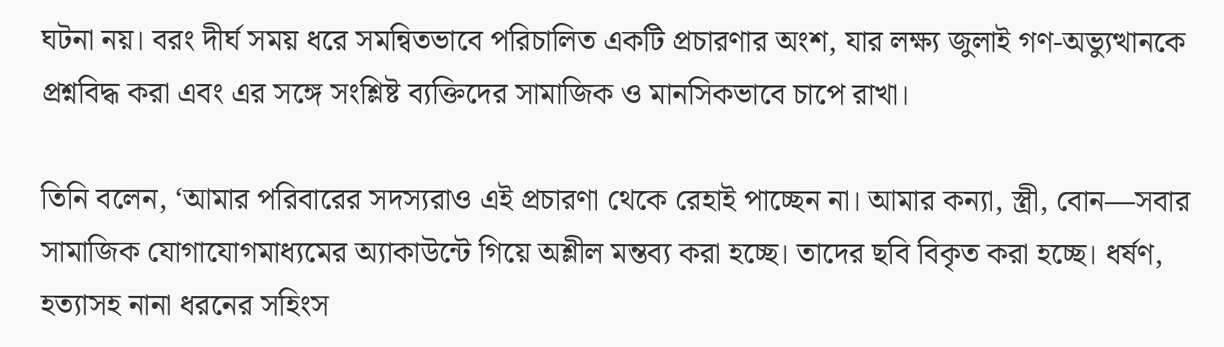ঘটনা নয়। বরং দীর্ঘ সময় ধরে সমন্বিতভাবে পরিচালিত একটি প্রচারণার অংশ, যার লক্ষ্য জুলাই গণ-অভ্যুত্থানকে প্রশ্নবিদ্ধ করা এবং এর সঙ্গে সংশ্লিষ্ট ব্যক্তিদের সামাজিক ও মানসিকভাবে চাপে রাখা।

তিনি বলেন, ‘আমার পরিবারের সদস্যরাও এই প্রচারণা থেকে রেহাই পাচ্ছেন না। আমার কন্যা, স্ত্রী, বোন—সবার সামাজিক যোগাযোগমাধ্যমের অ্যাকাউন্টে গিয়ে অশ্লীল মন্তব্য করা হচ্ছে। তাদের ছবি বিকৃত করা হচ্ছে। ধর্ষণ, হত্যাসহ নানা ধরনের সহিংস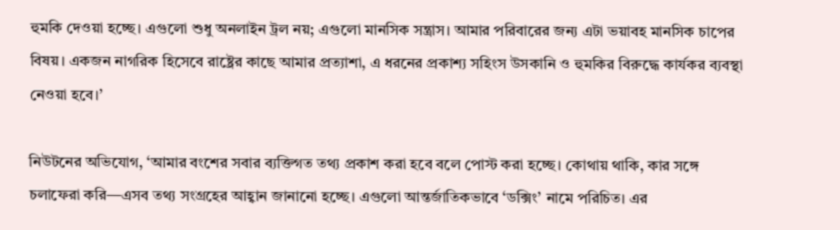হুমকি দেওয়া হচ্ছে। এগুলো শুধু অনলাইন ট্রল নয়; এগুলো মানসিক সন্ত্রাস। আমার পরিবারের জন্য এটা ভয়াবহ মানসিক চাপের বিষয়। একজন নাগরিক হিসেবে রাষ্ট্রের কাছে আমার প্রত্যাশা, এ ধরনের প্রকাশ্য সহিংস উসকানি ও হুমকির বিরুদ্ধে কার্যকর ব্যবস্থা নেওয়া হবে।’

নিউটনের অভিযোগ, ‘আমার বংশের সবার ব্যক্তিগত তথ্য প্রকাশ করা হবে বলে পোস্ট করা হচ্ছে। কোথায় থাকি, কার সঙ্গে চলাফেরা করি—এসব তথ্য সংগ্রহের আহ্বান জানানো হচ্ছে। এগুলো আন্তর্জাতিকভাবে ‘ডক্সিং’ নামে পরিচিত। এর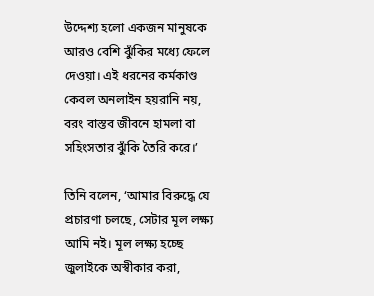উদ্দেশ্য হলো একজন মানুষকে আরও বেশি ঝুঁকির মধ্যে ফেলে দেওয়া। এই ধরনের কর্মকাণ্ড কেবল অনলাইন হয়রানি নয়, বরং বাস্তব জীবনে হামলা বা সহিংসতার ঝুঁকি তৈরি করে।’

তিনি বলেন, ‘আমার বিরুদ্ধে যে প্রচারণা চলছে, সেটার মূল লক্ষ্য আমি নই। মূল লক্ষ্য হচ্ছে জুলাইকে অস্বীকার করা,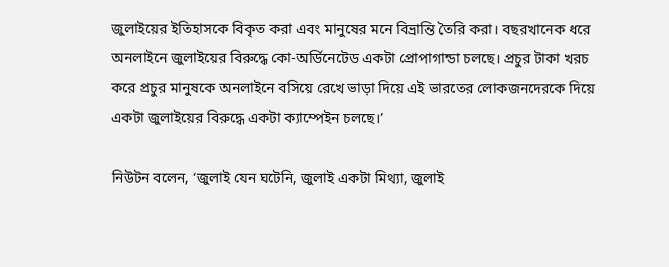জুলাইয়ের ইতিহাসকে বিকৃত করা এবং মানুষের মনে বিভ্রান্তি তৈরি করা। বছরখানেক ধরে অনলাইনে জুলাইয়ের বিরুদ্ধে কো-অর্ডিনেটেড একটা প্রোপাগান্ডা চলছে। প্রচুর টাকা খরচ করে প্রচুর মানুষকে অনলাইনে বসিয়ে রেখে ভাড়া দিয়ে এই ভারতের লোকজনদেরকে দিয়ে একটা জুলাইয়ের বিরুদ্ধে একটা ক্যাম্পেইন চলছে।’

নিউটন বলেন, ‘জুলাই যেন ঘটেনি, জুলাই একটা মিথ্যা, জুলাই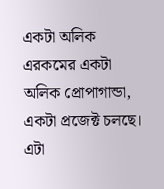একটা অলিক এরকমের একটা অলিক প্রোপাগান্ডা, একটা প্রজেক্ট চলছে। এটা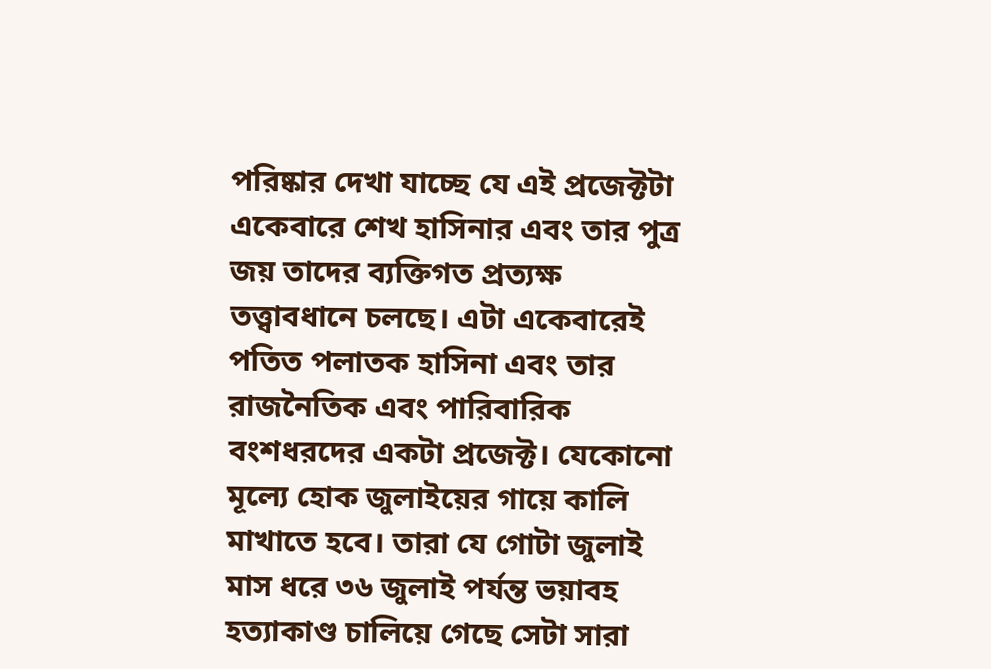পরিষ্কার দেখা যাচ্ছে যে এই প্রজেক্টটা একেবারে শেখ হাসিনার এবং তার পুত্র জয় তাদের ব্যক্তিগত প্রত্যক্ষ তত্ত্বাবধানে চলছে। এটা একেবারেই পতিত পলাতক হাসিনা এবং তার রাজনৈতিক এবং পারিবারিক বংশধরদের একটা প্রজেক্ট। যেকোনো মূল্যে হোক জুলাইয়ের গায়ে কালি মাখাতে হবে। তারা যে গোটা জুলাই মাস ধরে ৩৬ জুলাই পর্যন্ত ভয়াবহ হত্যাকাণ্ড চালিয়ে গেছে সেটা সারা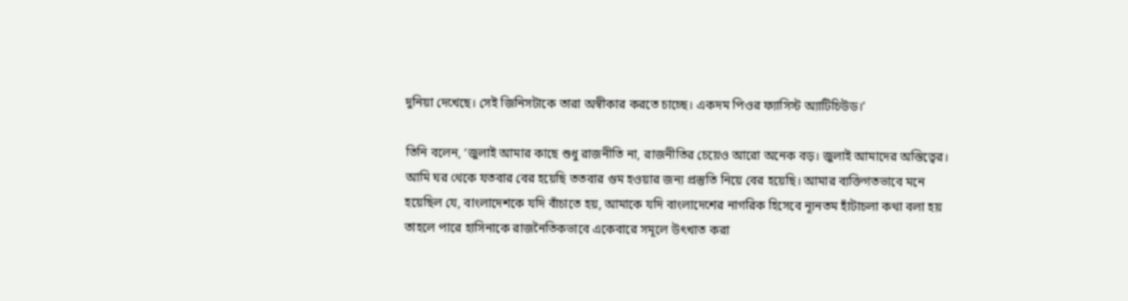দুনিয়া দেখেছে। সেই জিনিসটাকে তারা অস্বীকার করতে চাচ্ছে। একদম পিওর ফ্যাসিস্ট অ্যাটিচিউড।’

তিনি বলেন, ‘জুলাই আমার কাছে শুধু রাজনীতি না, রাজনীতির চেয়েও আরো অনেক বড়। জুলাই আমাদের অস্তিত্বের। আমি ঘর থেকে যতবার বের হয়েছি ততবার গুম হওয়ার জন্য প্রস্তুতি নিয়ে বের হয়েছি। আমার ব্যক্তিগতভাবে মনে হয়েছিল যে, বাংলাদেশকে যদি বাঁচাতে হয়, আমাকে যদি বাংলাদেশের নাগরিক হিসেবে ন্যূনতম হাঁটাচলা কথা বলা হয় তাহলে পারে হাসিনাকে রাজনৈতিকভাবে একেবারে সমূলে উৎখাত করা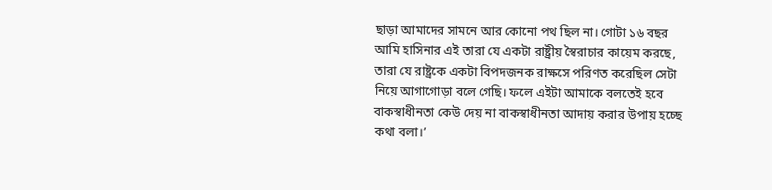ছাড়া আমাদের সামনে আর কোনো পথ ছিল না। গোটা ১৬ বছর আমি হাসিনার এই তারা যে একটা রাষ্ট্রীয় স্বৈরাচার কায়েম করছে, তারা যে রাষ্ট্রকে একটা বিপদজনক রাক্ষসে পরিণত করেছিল সেটা নিয়ে আগাগোড়া বলে গেছি। ফলে এইটা আমাকে বলতেই হবে বাকস্বাধীনতা কেউ দেয় না বাকস্বাধীনতা আদায় করার উপায় হচ্ছে কথা বলা।’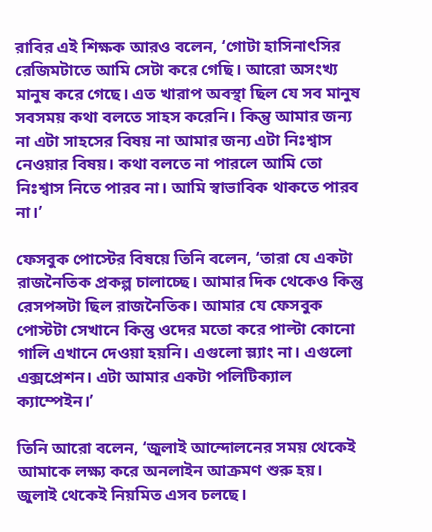রাবির এই শিক্ষক আরও বলেন, ‘গোটা হাসিনাৎসির রেজিমটাতে আমি সেটা করে গেছি। আরো অসংখ্য মানুষ করে গেছে। এত খারাপ অবস্থা ছিল যে সব মানুষ সবসময় কথা বলতে সাহস করেনি। কিন্তু আমার জন্য না এটা সাহসের বিষয় না আমার জন্য এটা নিঃশ্বাস নেওয়ার বিষয়। কথা বলতে না পারলে আমি তো নিঃশ্বাস নিতে পারব না। আমি স্বাভাবিক থাকতে পারব না।’

ফেসবুক পোস্টের বিষয়ে তিনি বলেন, ‘তারা যে একটা রাজনৈতিক প্রকল্প চালাচ্ছে। আমার দিক থেকেও কিন্তু রেসপন্সটা ছিল রাজনৈতিক। আমার যে ফেসবুক পোস্টটা সেখানে কিন্তু ওদের মতো করে পাল্টা কোনো গালি এখানে দেওয়া হয়নি। এগুলো স্ল্যাং না। এগুলো এক্সপ্রেশন। এটা আমার একটা পলিটিক্যাল ক্যাম্পেইন।’

তিনি আরো বলেন, ‘জুলাই আন্দোলনের সময় থেকেই আমাকে লক্ষ্য করে অনলাইন আক্রমণ শুরু হয়। জুলাই থেকেই নিয়মিত এসব চলছে।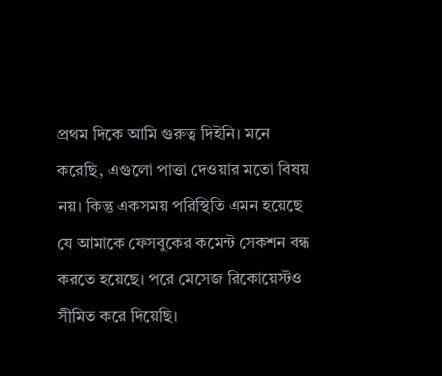প্রথম দিকে আমি গুরুত্ব দিইনি। মনে করেছি, এগুলো পাত্তা দেওয়ার মতো বিষয় নয়। কিন্তু একসময় পরিস্থিতি এমন হয়েছে যে আমাকে ফেসবুকের কমেন্ট সেকশন বন্ধ করতে হয়েছে। পরে মেসেজ রিকোয়েস্টও সীমিত করে দিয়েছি।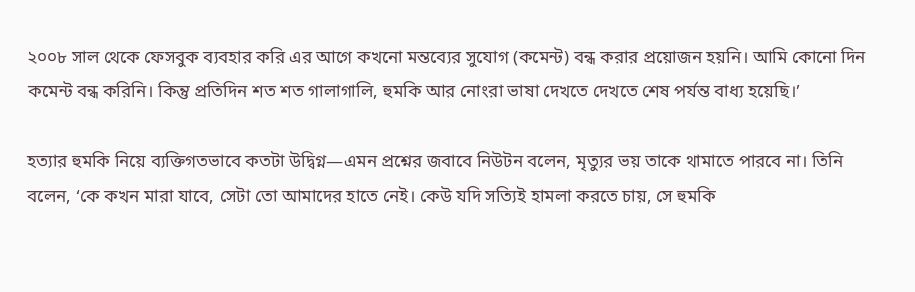২০০৮ সাল থেকে ফেসবুক ব্যবহার করি এর আগে কখনো মন্তব্যের সুযোগ (কমেন্ট) বন্ধ করার প্রয়োজন হয়নি। আমি কোনো দিন কমেন্ট বন্ধ করিনি। কিন্তু প্রতিদিন শত শত গালাগালি, হুমকি আর নোংরা ভাষা দেখতে দেখতে শেষ পর্যন্ত বাধ্য হয়েছি।’

হত্যার হুমকি নিয়ে ব্যক্তিগতভাবে কতটা উদ্বিগ্ন—এমন প্রশ্নের জবাবে নিউটন বলেন, মৃত্যুর ভয় তাকে থামাতে পারবে না। তিনি বলেন, ‘কে কখন মারা যাবে, সেটা তো আমাদের হাতে নেই। কেউ যদি সত্যিই হামলা করতে চায়, সে হুমকি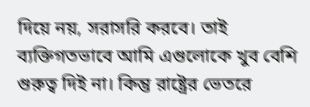দিয়ে নয়, সরাসরি করবে। তাই ব্যক্তিগতভাবে আমি এগুলোকে খুব বেশি গুরুত্ব দিই না। কিন্তু রাষ্ট্রের ভেতরে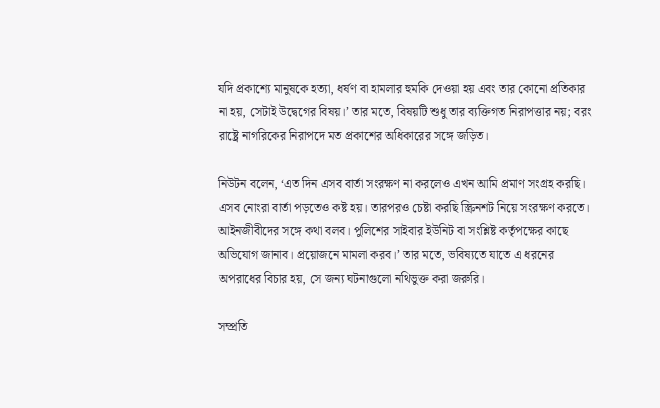যদি প্রকাশ্যে মানুষকে হত্যা, ধর্ষণ বা হামলার হুমকি দেওয়া হয় এবং তার কোনো প্রতিকার না হয়, সেটাই উদ্বেগের বিষয়।’ তার মতে, বিষয়টি শুধু তার ব্যক্তিগত নিরাপত্তার নয়; বরং রাষ্ট্রে নাগরিকের নিরাপদে মত প্রকাশের অধিকারের সঙ্গে জড়িত।

নিউটন বলেন, ‘এত দিন এসব বার্তা সংরক্ষণ না করলেও এখন আমি প্রমাণ সংগ্রহ করছি। এসব নোংরা বার্তা পড়তেও কষ্ট হয়। তারপরও চেষ্টা করছি স্ক্রিনশট নিয়ে সংরক্ষণ করতে। আইনজীবীদের সঙ্গে কথা বলব। পুলিশের সাইবার ইউনিট বা সংশ্লিষ্ট কর্তৃপক্ষের কাছে অভিযোগ জানাব। প্রয়োজনে মামলা করব।’ তার মতে, ভবিষ্যতে যাতে এ ধরনের অপরাধের বিচার হয়, সে জন্য ঘটনাগুলো নথিভুক্ত করা জরুরি।

সম্প্রতি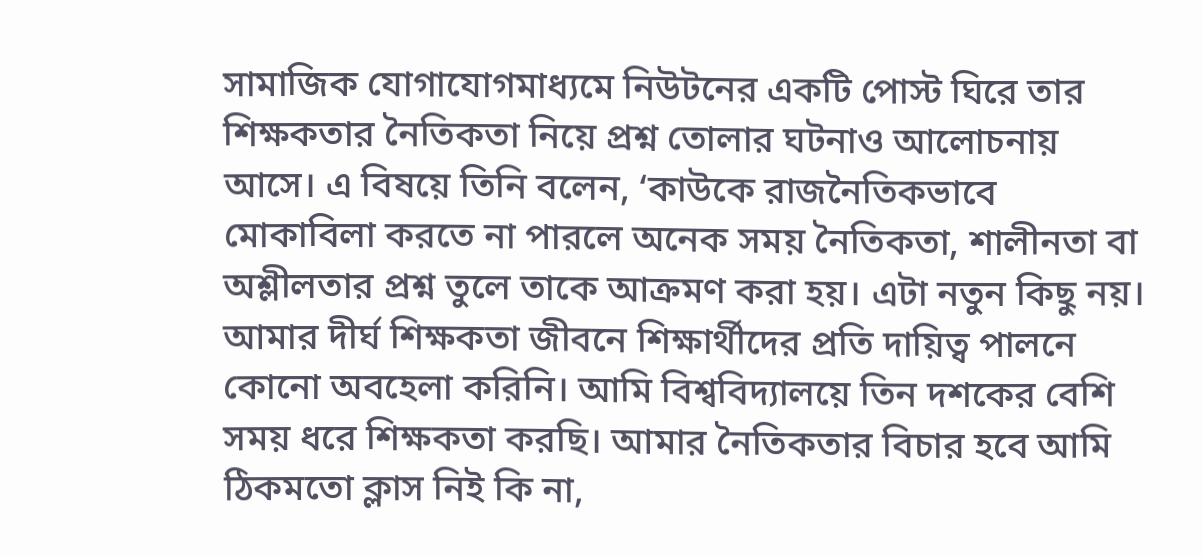সামাজিক যোগাযোগমাধ্যমে নিউটনের একটি পোস্ট ঘিরে তার শিক্ষকতার নৈতিকতা নিয়ে প্রশ্ন তোলার ঘটনাও আলোচনায় আসে। এ বিষয়ে তিনি বলেন, ‘কাউকে রাজনৈতিকভাবে মোকাবিলা করতে না পারলে অনেক সময় নৈতিকতা, শালীনতা বা অশ্লীলতার প্রশ্ন তুলে তাকে আক্রমণ করা হয়। এটা নতুন কিছু নয়। আমার দীর্ঘ শিক্ষকতা জীবনে শিক্ষার্থীদের প্রতি দায়িত্ব পালনে কোনো অবহেলা করিনি। আমি বিশ্ববিদ্যালয়ে তিন দশকের বেশি সময় ধরে শিক্ষকতা করছি। আমার নৈতিকতার বিচার হবে আমি ঠিকমতো ক্লাস নিই কি না,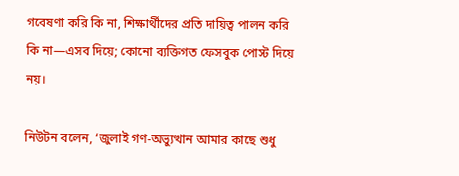গবেষণা করি কি না, শিক্ষার্থীদের প্রতি দায়িত্ব পালন করি কি না—এসব দিয়ে; কোনো ব্যক্তিগত ফেসবুক পোস্ট দিয়ে নয়।

নিউটন বলেন, ‘জুলাই গণ-অভ্যুত্থান আমার কাছে শুধু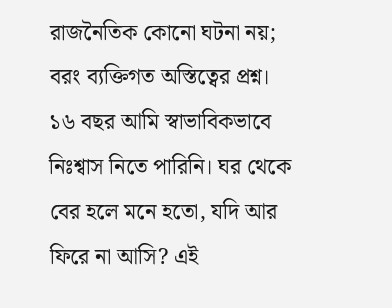রাজনৈতিক কোনো ঘটনা নয়; বরং ব্যক্তিগত অস্তিত্বের প্রশ্ন। ১৬ বছর আমি স্বাভাবিকভাবে নিঃশ্বাস নিতে পারিনি। ঘর থেকে বের হলে মনে হতো, যদি আর ফিরে না আসি? এই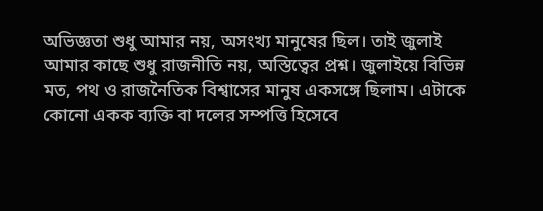অভিজ্ঞতা শুধু আমার নয়, অসংখ্য মানুষের ছিল। তাই জুলাই আমার কাছে শুধু রাজনীতি নয়, অস্তিত্বের প্রশ্ন। জুলাইয়ে বিভিন্ন মত, পথ ও রাজনৈতিক বিশ্বাসের মানুষ একসঙ্গে ছিলাম। এটাকে কোনো একক ব্যক্তি বা দলের সম্পত্তি হিসেবে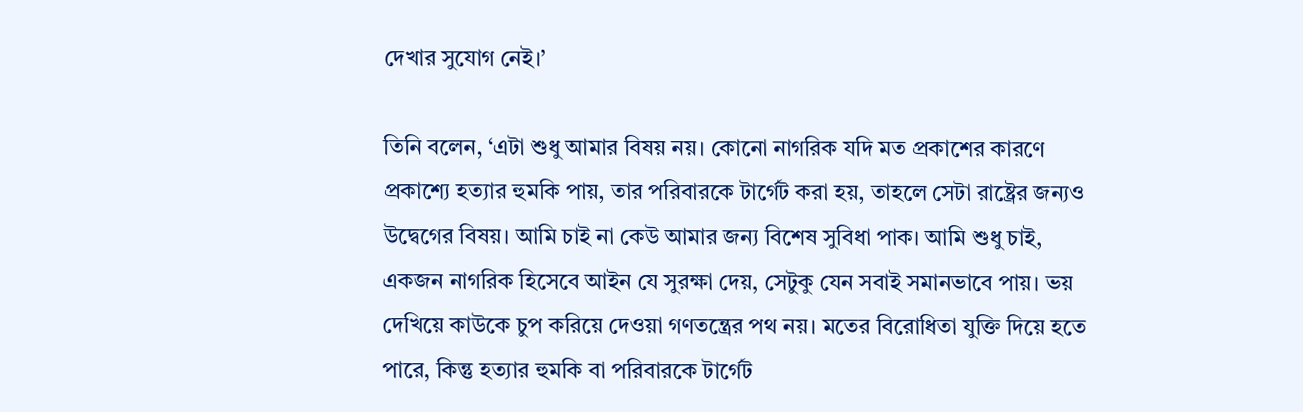দেখার সুযোগ নেই।’

তিনি বলেন, ‘এটা শুধু আমার বিষয় নয়। কোনো নাগরিক যদি মত প্রকাশের কারণে প্রকাশ্যে হত্যার হুমকি পায়, তার পরিবারকে টার্গেট করা হয়, তাহলে সেটা রাষ্ট্রের জন্যও উদ্বেগের বিষয়। আমি চাই না কেউ আমার জন্য বিশেষ সুবিধা পাক। আমি শুধু চাই, একজন নাগরিক হিসেবে আইন যে সুরক্ষা দেয়, সেটুকু যেন সবাই সমানভাবে পায়। ভয় দেখিয়ে কাউকে চুপ করিয়ে দেওয়া গণতন্ত্রের পথ নয়। মতের বিরোধিতা যুক্তি দিয়ে হতে পারে, কিন্তু হত্যার হুমকি বা পরিবারকে টার্গেট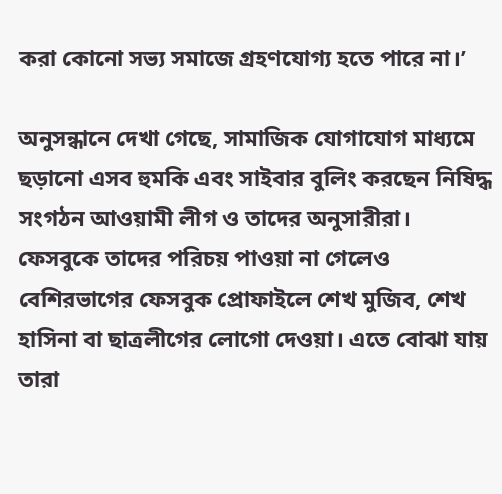করা কোনো সভ্য সমাজে গ্রহণযোগ্য হতে পারে না।’

অনুসন্ধানে দেখা গেছে, সামাজিক যোগাযোগ মাধ্যমে ছড়ানো এসব হুমকি এবং সাইবার বুলিং করছেন নিষিদ্ধ সংগঠন আওয়ামী লীগ ও তাদের অনুসারীরা। ফেসবুকে তাদের পরিচয় পাওয়া না গেলেও বেশিরভাগের ফেসবুক প্রোফাইলে শেখ মুজিব, শেখ হাসিনা বা ছাত্রলীগের লোগো দেওয়া। এতে বোঝা যায় তারা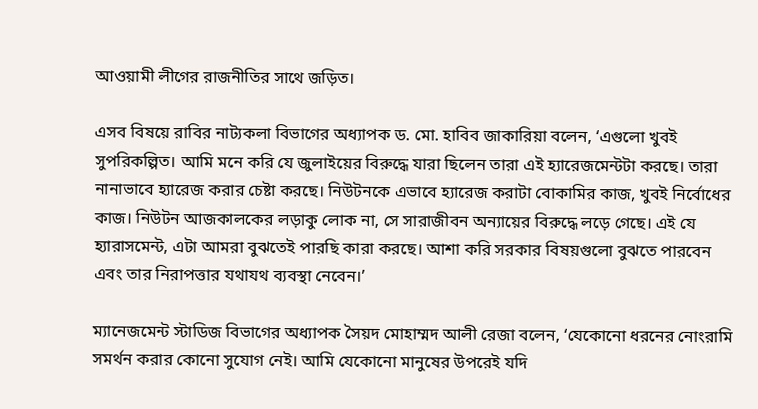আওয়ামী লীগের রাজনীতির সাথে জড়িত।

এসব বিষয়ে রাবির নাট্যকলা বিভাগের অধ্যাপক ড. মো. হাবিব জাকারিয়া বলেন, ‘এগুলো খুবই সুপরিকল্পিত। আমি মনে করি যে জুলাইয়ের বিরুদ্ধে যারা ছিলেন তারা এই হ্যারেজমেন্টটা করছে। তারা নানাভাবে হ্যারেজ করার চেষ্টা করছে। নিউটনকে এভাবে হ্যারেজ করাটা বোকামির কাজ, খুবই নির্বোধের কাজ। নিউটন আজকালকের লড়াকু লোক না, সে সারাজীবন অন্যায়ের বিরুদ্ধে লড়ে গেছে। এই যে হ্যারাসমেন্ট, এটা আমরা বুঝতেই পারছি কারা করছে। আশা করি সরকার বিষয়গুলো বুঝতে পারবেন এবং তার নিরাপত্তার যথাযথ ব্যবস্থা নেবেন।’

ম্যানেজমেন্ট স্টাডিজ বিভাগের অধ্যাপক সৈয়দ মোহাম্মদ আলী রেজা বলেন, ‘যেকোনো ধরনের নোংরামি সমর্থন করার কোনো সুযোগ নেই। আমি যেকোনো মানুষের উপরেই যদি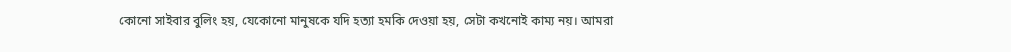কোনো সাইবার বুলিং হয়, যেকোনো মানুষকে যদি হত্যা হমকি দেওয়া হয়, সেটা কখনোই কাম্য নয়। আমরা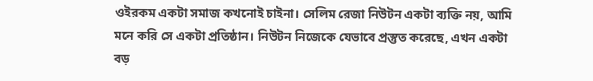ওইরকম একটা সমাজ কখনোই চাইনা। সেলিম রেজা নিউটন একটা ব্যক্তি নয়, আমি মনে করি সে একটা প্রতিষ্ঠান। নিউটন নিজেকে যেভাবে প্রস্তুত করেছে, এখন একটা বড়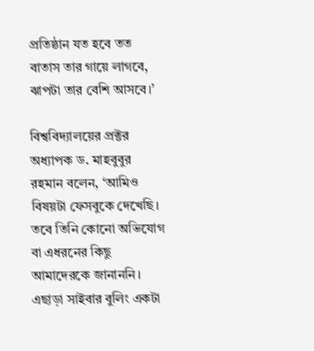প্রতিষ্ঠান যত হবে তত বাতাস তার গায়ে লাগবে, ঝাপটা তার বেশি আসবে।’

বিশ্ববিদ্যালয়ের প্রক্টর অধ্যাপক ড. মাহবুবুর রহমান বলেন, ‘আমিও বিষয়টা ফেসবুকে দেখেছি। তবে তিনি কোনো অভিযোগ বা এধরনের কিছু আমাদেরকে জানাননি। এছাড়া সাইবার বুলিং একটা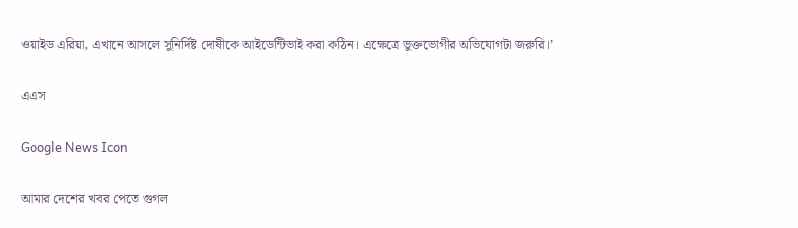ওয়াইড এরিয়া, এখানে আসলে সুনির্দিষ্ট দোষীকে আইডেন্টিভাই করা কঠিন। এক্ষেত্রে ভুক্তভোগীর অভিযোগটা জরুরি।’

এএস

Google News Icon

আমার দেশের খবর পেতে গুগল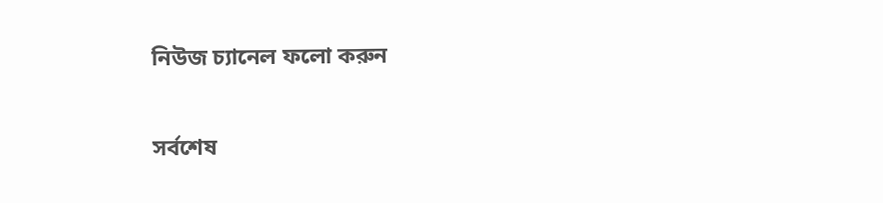নিউজ চ্যানেল ফলো করুন

সর্বশেষ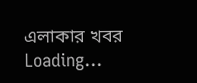এলাকার খবর
Loading...